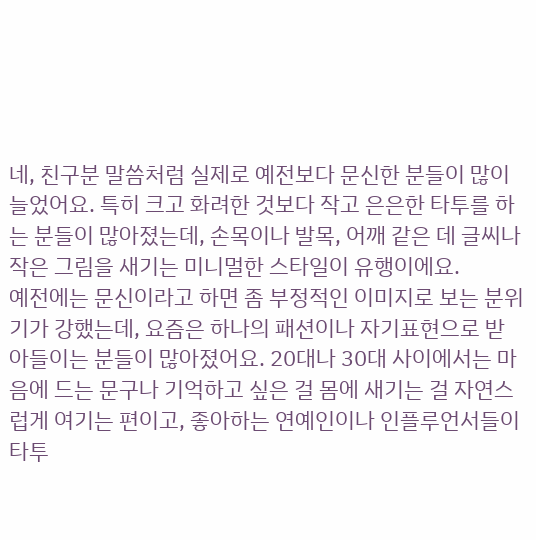네, 친구분 말씀처럼 실제로 예전보다 문신한 분들이 많이 늘었어요. 특히 크고 화려한 것보다 작고 은은한 타투를 하는 분들이 많아졌는데, 손목이나 발목, 어깨 같은 데 글씨나 작은 그림을 새기는 미니멀한 스타일이 유행이에요.
예전에는 문신이라고 하면 좀 부정적인 이미지로 보는 분위기가 강했는데, 요즘은 하나의 패션이나 자기표현으로 받아들이는 분들이 많아졌어요. 20대나 30대 사이에서는 마음에 드는 문구나 기억하고 싶은 걸 몸에 새기는 걸 자연스럽게 여기는 편이고, 좋아하는 연예인이나 인플루언서들이 타투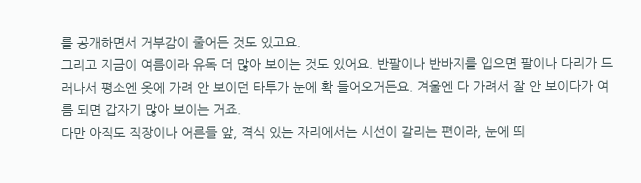를 공개하면서 거부감이 줄어든 것도 있고요.
그리고 지금이 여름이라 유독 더 많아 보이는 것도 있어요. 반팔이나 반바지를 입으면 팔이나 다리가 드러나서 평소엔 옷에 가려 안 보이던 타투가 눈에 확 들어오거든요. 겨울엔 다 가려서 잘 안 보이다가 여름 되면 갑자기 많아 보이는 거죠.
다만 아직도 직장이나 어른들 앞, 격식 있는 자리에서는 시선이 갈리는 편이라, 눈에 띄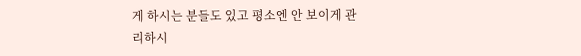게 하시는 분들도 있고 평소엔 안 보이게 관리하시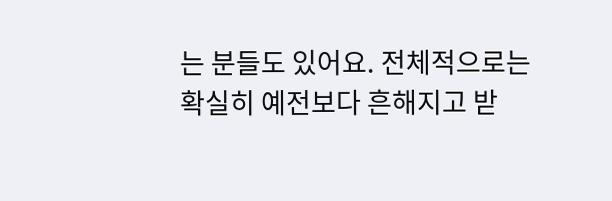는 분들도 있어요. 전체적으로는 확실히 예전보다 흔해지고 받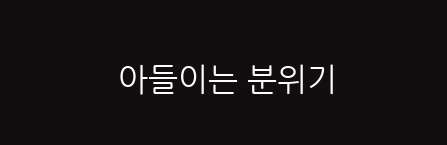아들이는 분위기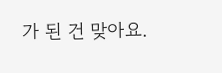가 된 건 맞아요.